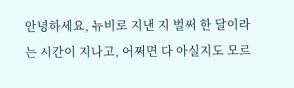안녕하세요, 뉴비로 지낸 지 벌써 한 달이라는 시간이 지나고, 어쩌면 다 아실지도 모르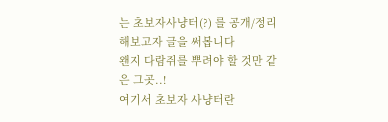는 초보자사냥터(?) 를 공개/정리해보고자 글을 써봅니다
왠지 다람쥐를 뿌려야 할 것만 같은 그곳..!
여기서 초보자 사냥터란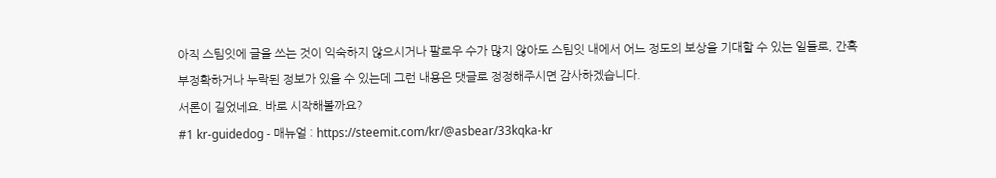아직 스팀잇에 글을 쓰는 것이 익숙하지 않으시거나 팔로우 수가 많지 않아도 스팀잇 내에서 어느 정도의 보상을 기대할 수 있는 일들로, 간혹 부정확하거나 누락된 정보가 있을 수 있는데 그런 내용은 댓글로 정정해주시면 감사하겠습니다.
서론이 길었네요. 바로 시작해볼까요?
#1 kr-guidedog - 매뉴얼 : https://steemit.com/kr/@asbear/33kqka-kr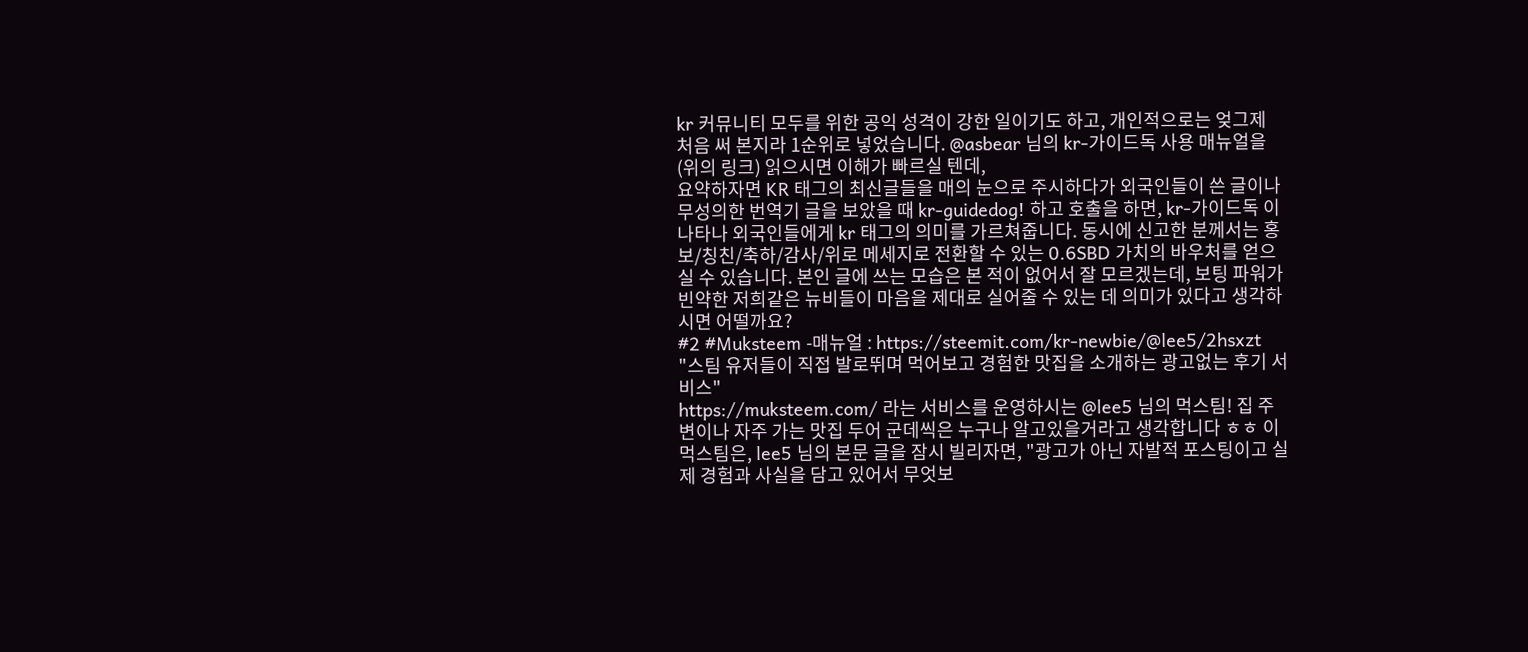kr 커뮤니티 모두를 위한 공익 성격이 강한 일이기도 하고, 개인적으로는 엊그제 처음 써 본지라 1순위로 넣었습니다. @asbear 님의 kr-가이드독 사용 매뉴얼을(위의 링크) 읽으시면 이해가 빠르실 텐데,
요약하자면 KR 태그의 최신글들을 매의 눈으로 주시하다가 외국인들이 쓴 글이나 무성의한 번역기 글을 보았을 때 kr-guidedog! 하고 호출을 하면, kr-가이드독 이 나타나 외국인들에게 kr 태그의 의미를 가르쳐줍니다. 동시에 신고한 분께서는 홍보/칭친/축하/감사/위로 메세지로 전환할 수 있는 0.6SBD 가치의 바우처를 얻으실 수 있습니다. 본인 글에 쓰는 모습은 본 적이 없어서 잘 모르겠는데, 보팅 파워가 빈약한 저희같은 뉴비들이 마음을 제대로 실어줄 수 있는 데 의미가 있다고 생각하시면 어떨까요?
#2 #Muksteem -매뉴얼 : https://steemit.com/kr-newbie/@lee5/2hsxzt
"스팀 유저들이 직접 발로뛰며 먹어보고 경험한 맛집을 소개하는 광고없는 후기 서비스"
https://muksteem.com/ 라는 서비스를 운영하시는 @lee5 님의 먹스팀! 집 주변이나 자주 가는 맛집 두어 군데씩은 누구나 알고있을거라고 생각합니다 ㅎㅎ 이 먹스팀은, lee5 님의 본문 글을 잠시 빌리자면, "광고가 아닌 자발적 포스팅이고 실제 경험과 사실을 담고 있어서 무엇보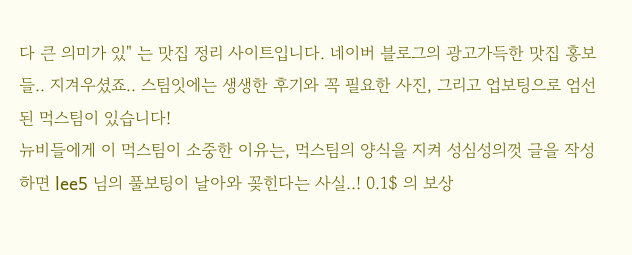다 큰 의미가 있" 는 맛집 정리 사이트입니다. 네이버 블로그의 광고가득한 맛집 홍보들.. 지겨우셨죠.. 스팀잇에는 생생한 후기와 꼭 필요한 사진, 그리고 업보팅으로 엄선된 먹스팀이 있습니다!
뉴비들에게 이 먹스팀이 소중한 이유는, 먹스팀의 양식을 지켜 성심성의껏 글을 작성하면 lee5 님의 풀보팅이 날아와 꽂힌다는 사실..! 0.1$ 의 보상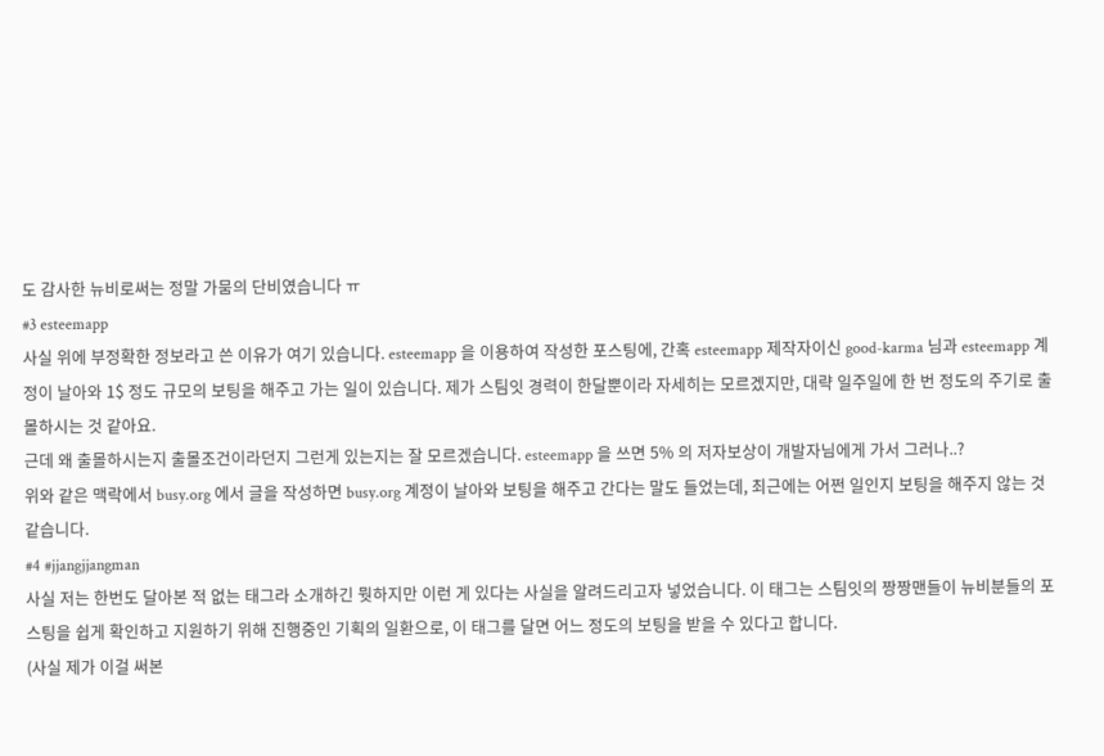도 감사한 뉴비로써는 정말 가뭄의 단비였습니다 ㅠ
#3 esteemapp
사실 위에 부정확한 정보라고 쓴 이유가 여기 있습니다. esteemapp 을 이용하여 작성한 포스팅에, 간혹 esteemapp 제작자이신 good-karma 님과 esteemapp 계정이 날아와 1$ 정도 규모의 보팅을 해주고 가는 일이 있습니다. 제가 스팀잇 경력이 한달뿐이라 자세히는 모르겠지만, 대략 일주일에 한 번 정도의 주기로 출몰하시는 것 같아요.
근데 왜 출몰하시는지 출몰조건이라던지 그런게 있는지는 잘 모르겠습니다. esteemapp 을 쓰면 5% 의 저자보상이 개발자님에게 가서 그러나..?
위와 같은 맥락에서 busy.org 에서 글을 작성하면 busy.org 계정이 날아와 보팅을 해주고 간다는 말도 들었는데, 최근에는 어쩐 일인지 보팅을 해주지 않는 것 같습니다.
#4 #jjangjjangman
사실 저는 한번도 달아본 적 없는 태그라 소개하긴 뭣하지만 이런 게 있다는 사실을 알려드리고자 넣었습니다. 이 태그는 스팀잇의 짱짱맨들이 뉴비분들의 포스팅을 쉽게 확인하고 지원하기 위해 진행중인 기획의 일환으로, 이 태그를 달면 어느 정도의 보팅을 받을 수 있다고 합니다.
(사실 제가 이걸 써본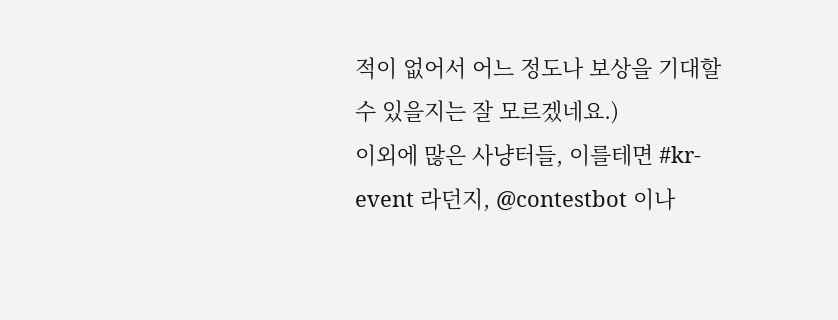적이 없어서 어느 정도나 보상을 기대할 수 있을지는 잘 모르겠네요.)
이외에 많은 사냥터들, 이를테면 #kr-event 라던지, @contestbot 이나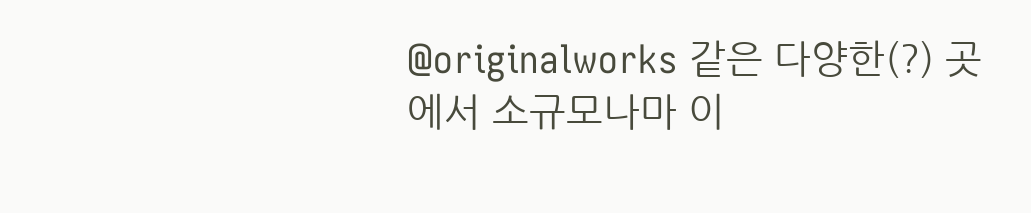@originalworks 같은 다양한(?) 곳에서 소규모나마 이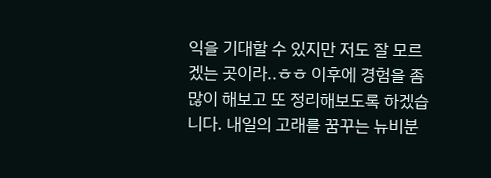익을 기대할 수 있지만 저도 잘 모르겠는 곳이라..ㅎㅎ 이후에 경험을 좀 많이 해보고 또 정리해보도록 하겠습니다. 내일의 고래를 꿈꾸는 뉴비분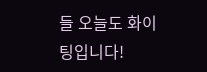들 오늘도 화이팅입니다!